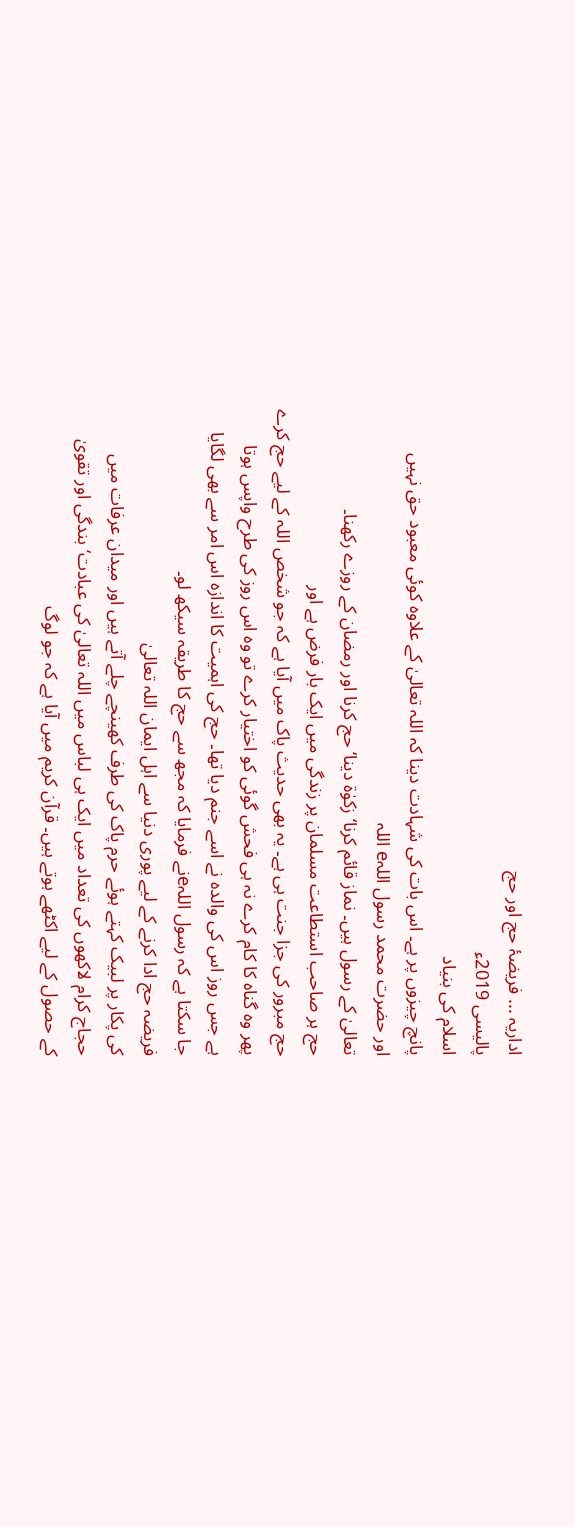اداریہ ... فریضۂ حج اور حج
پالیسی 2019ء
اسلام کی بنیاد
پانچ چیزوں پر ہے۔ اس بات کی شہادت دینا کہ اللہ تعالیٰ کے علاوہ کوئی معبود حق نہیں
اور حضرت محمد رسول اللہe اللہ
تعالیٰ کے رسول ہیں۔ نماز قائم کرنا‘ زکوٰۃ دینا‘ حج کرنا اور رمضان کے روزے رکھنا۔
حج ہر صاحب استطاعت مسلمان پر زندگی میں ایک بار فرض ہے اور
حج مبرور کی جزا جنت ہی ہے۔ یہ بھی حدیث پاک میں آیا ہے کہ جو شخص اللہ کے لیے حج کرے
پھر وہ گناہ کا کام کرے نہ ہی فحش گوئی کو اختیار کرے تو وہ اس روز کی طرح واپس ہوتا
ہے جس روز اس کی والدہ نے اسے جنم دیا تھا۔ حج کی اہمیت کا اندازہ اس امر سے بھی لگایا
جا سکتا ہے کہ رسول اللہeنے فرمایا کہ مجھ سے حج کا طریقہ سیکھ لو۔
فریضہ حج ادا کرنے کے لیے پوری دنیا سے اہل ایمان اللہ تعالیٰ
کی پکار پر لبیک کہتے ہوئے حرم پاک کی طرف کھینچے چلے آتے ہیں اور میدان عرفات میں
حجاج کرام لاکھوں کی تعداد میں ایک ہی لباس میں اللہ تعالیٰ کی عبادت‘ بندگی اور تقویٰ
کے حصول کے لیے اکٹھے ہوتے ہیں۔ قرآن کریم میں آیا ہے کہ جو لوگ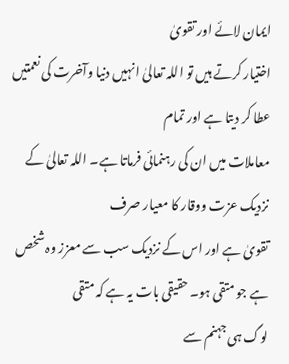ایمان لائے اور تقویٰ
اختیار کرتے ہیں تو اللہ تعالیٰ انہیں دنیا وآخرت کی نعمتیں عطا کر دیتا ہے اور تمام
معاملات میں ان کی رہنمائی فرماتا ہے۔ اللہ تعالیٰ کے نزدیک عزت ووقار کا معیار صرف
تقویٰ ہے اور اس کے نزدیک سب سے معزز وہ شخص ہے جو متقی ہو۔ حقیقی بات یہ ہے کہ متقی
لوگ ہی جہنم سے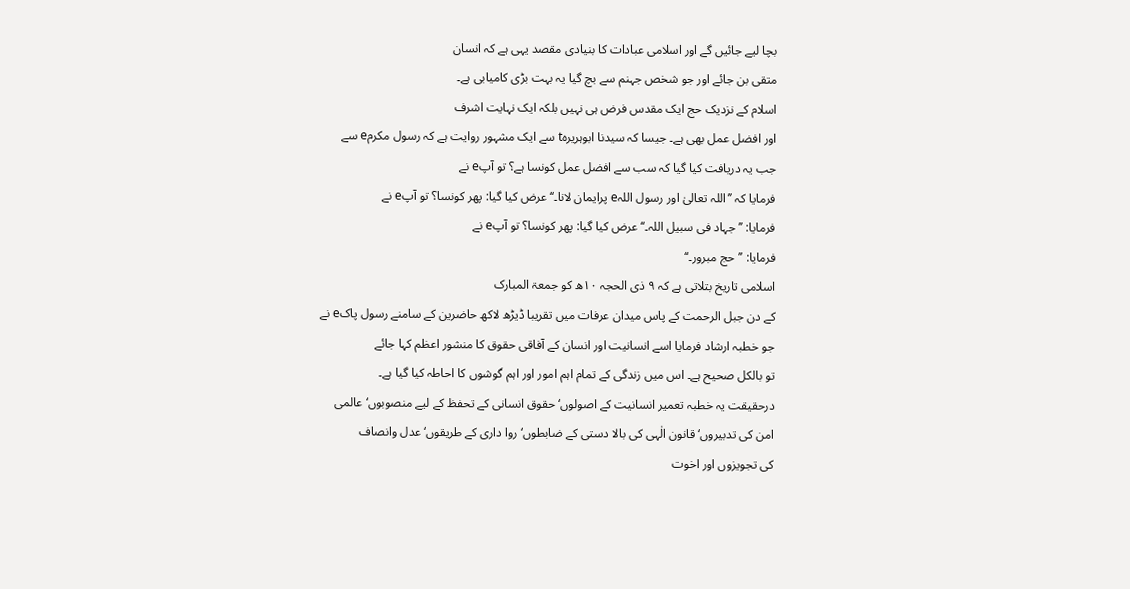بچا لیے جائیں گے اور اسلامی عبادات کا بنیادی مقصد یہی ہے کہ انسان
متقی بن جائے اور جو شخص جہنم سے بچ گیا یہ بہت بڑی کامیابی ہے۔
اسلام کے نزدیک حج ایک مقدس فرض ہی نہیں بلکہ ایک نہایت اشرف
اور افضل عمل بھی ہے۔ جیسا کہ سیدنا ابوہریرہt سے ایک مشہور روایت ہے کہ رسول مکرمe سے
جب یہ دریافت کیا گیا کہ سب سے افضل عمل کونسا ہے؟ تو آپe نے
فرمایا کہ ’’اللہ تعالیٰ اور رسول اللہe پرایمان لانا۔‘‘ عرض کیا گیا: پھر کونسا؟ تو آپe نے
فرمایا: ’’جہاد فی سبیل اللہ۔‘‘ عرض کیا گیا: پھر کونسا؟ تو آپe نے
فرمایا: ’’حج مبرور۔‘‘
اسلامی تاریخ بتلاتی ہے کہ ۹ ذی الحجہ ۱۰ھ کو جمعۃ المبارک
کے دن جبل الرحمت کے پاس میدان عرفات میں تقریبا ڈیڑھ لاکھ حاضرین کے سامنے رسول پاکe نے
جو خطبہ ارشاد فرمایا اسے انسانیت اور انسان کے آفاقی حقوق کا منشور اعظم کہا جائے
تو بالکل صحیح ہے۔ اس میں زندگی کے تمام اہم امور اور اہم گوشوں کا احاطہ کیا گیا ہے۔
درحقیقت یہ خطبہ تعمیر انسانیت کے اصولوں‘ حقوق انسانی کے تحفظ کے لیے منصوبوں‘ عالمی
امن کی تدبیروں‘ قانون الٰہی کی بالا دستی کے ضابطوں‘ روا داری کے طریقوں‘ عدل وانصاف
کی تجویزوں اور اخوت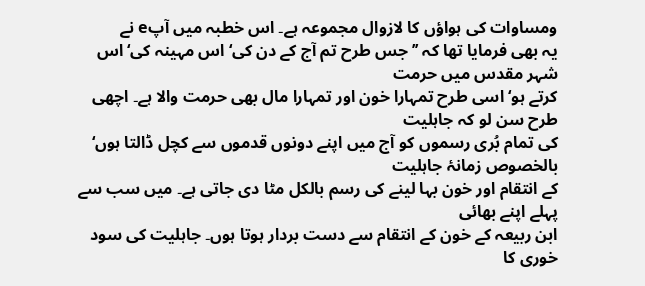ومساوات کی ہواؤں کا لازوال مجموعہ ہے۔ اس خطبہ میں آپe نے
یہ بھی فرمایا تھا کہ ’’جس طرح تم آج کے دن کی‘ اس مہینہ کی‘ اس شہر مقدس میں حرمت
کرتے ہو‘ اسی طرح تمہارا خون اور تمہارا مال بھی حرمت والا ہے۔ اچھی طرح سن لو کہ جاہلیت
کی تمام بُری رسموں کو آج میں اپنے دونوں قدموں سے کچل ڈالتا ہوں‘ بالخصوص زمانۂ جاہلیت
کے انتقام اور خون بہا لینے کی رسم بالکل مٹا دی جاتی ہے۔ میں سب سے پہلے اپنے بھائی
ابن ربیعہ کے خون کے انتقام سے دست بردار ہوتا ہوں۔ جاہلیت کی سود خوری کا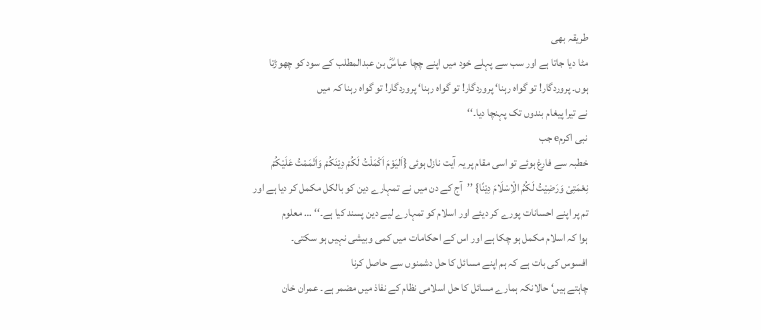طریقہ بھی
مٹا دیا جاتا ہے اور سب سے پہلے خود میں اپنے چچا عباسؓ بن عبدالمطلب کے سود کو چھوڑتا
ہوں۔ پروردگار! تو گواہ رہنا‘ پروردگار! تو گواہ رہنا‘ پروردگار! تو گواہ رہنا کہ میں
نے تیرا پیغام بندوں تک پہنچا دیا۔‘‘
نبی اکرمe جب
خطبہ سے فارغ ہوئے تو اسی مقام پر یہ آیت نازل ہوئی {اَلیَوْمَ اَکْمَلْتُ لَکُمْ دِیْنَکُمْ وَاَتْمَمْتُ عَلَیْکُمْ
نِعْمَتِیْ وَرَضِیْتُ لَکُمُ الْاِسْلَامَ دِیْنًا} ’’آج کے دن میں نے تمہارے دین کو بالکل مکمل کر دیا ہے اور
تم پر اپنے احسانات پورے کر دیئے اور اسلام کو تمہارے لیے دین پسند کیا ہے۔‘‘ … معلوم
ہوا کہ اسلام مکمل ہو چکا ہے اور اس کے احکامات میں کمی وبیشی نہیں ہو سکتی۔
افسوس کی بات ہے کہ ہم اپنے مسائل کا حل دشمنوں سے حاصل کرنا
چاہتے ہیں‘ حالانکہ ہمارے مسائل کا حل اسلامی نظام کے نفاذ میں مضمر ہے۔ عمران خان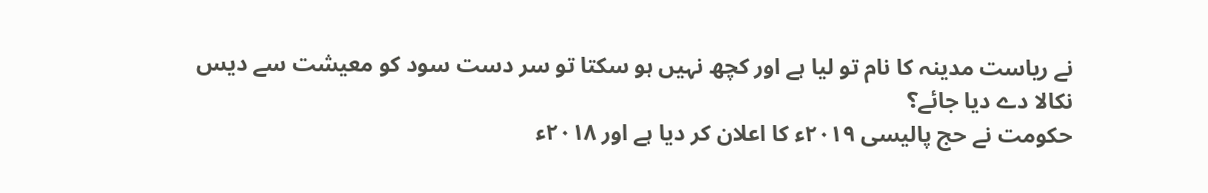نے ریاست مدینہ کا نام تو لیا ہے اور کچھ نہیں ہو سکتا تو سر دست سود کو معیشت سے دیس
نکالا دے دیا جائے؟
حکومت نے حج پالیسی ۲۰۱۹ء کا اعلان کر دیا ہے اور ۲۰۱۸ء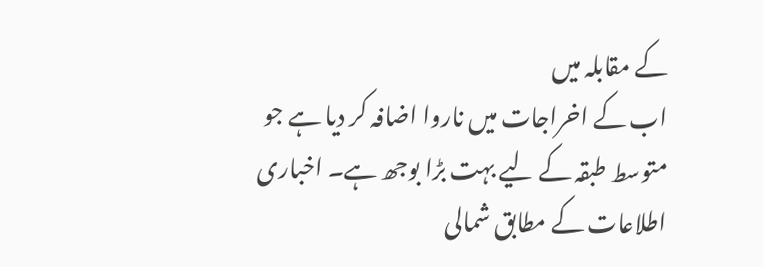کے مقابلہ میں
اب کے اخراجات میں ناروا اضافہ کر دیا ہے جو متوسط طبقہ کے لیے بہت بڑا بوجھ ہے۔ اخباری
اطلاعات کے مطابق شمالی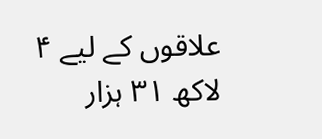علاقوں کے لیے ۴ لاکھ ۳۱ ہزار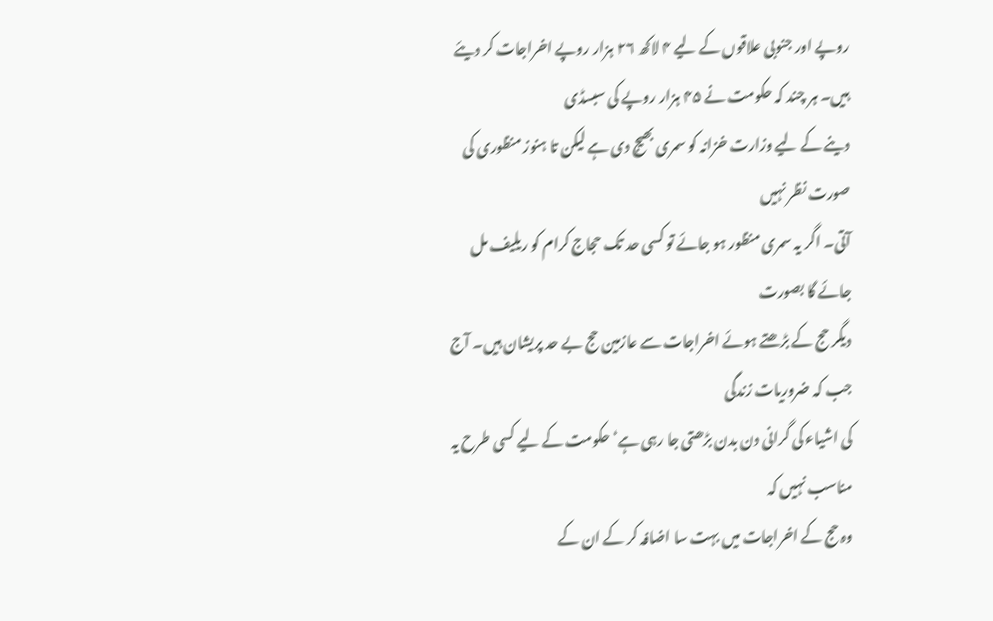روپے اور جنوبی علاقوں کے لیے ۴ لاکھ ۲۶ ہزار روپے اخراجات کر دیئے ہیں۔ ہر چند کہ حکومت نے ۴۵ ہزار روپے کی سبسڈی
دینے کے لیے وزارت خزانہ کو سمری بھیج دی ہے لیکن تا ہنوز منظوری کی صورت نظر نہیں
آتی۔ اگر یہ سمری منظور ہو جائے تو کسی حد تک حجاج کرام کو ریلیف مل جائے گا بصورت
دیگر حج کے بڑھتے ہوئے اخراجات سے عازمین حج بے حد پریشان ہیں۔ آج جب کہ ضروریات زندگی
کی اشیاء کی گرانی دن بدن بڑھتی جا رہی ہے‘ حکومت کے لیے کسی طرح یہ مناسب نہیں کہ
وہ حج کے اخراجات میں بہت سا اضافہ کر کے ان کے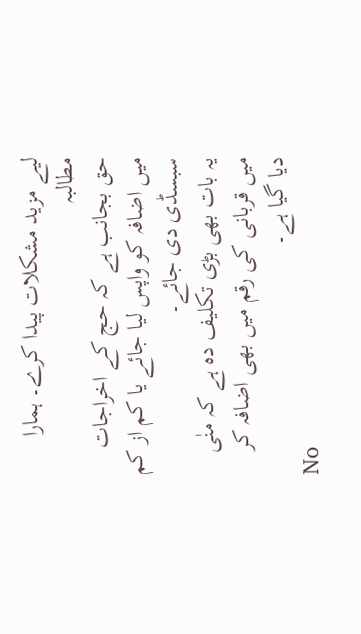لیے مزید مشکلات پیدا کرے۔ ہمارا مطالبہ
حق بجانب ہے کہ حج کے اخراجات میں اضافہ کو واپس لیا جائے یا کم از کم سبسڈی دی جائے۔
یہ بات بھی بڑی تکلیف دہ ہے کہ منٰی میں قربانی کی رقم میں بھی اضافہ کر دیا گیا ہے۔
No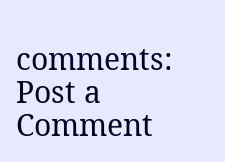comments:
Post a Comment